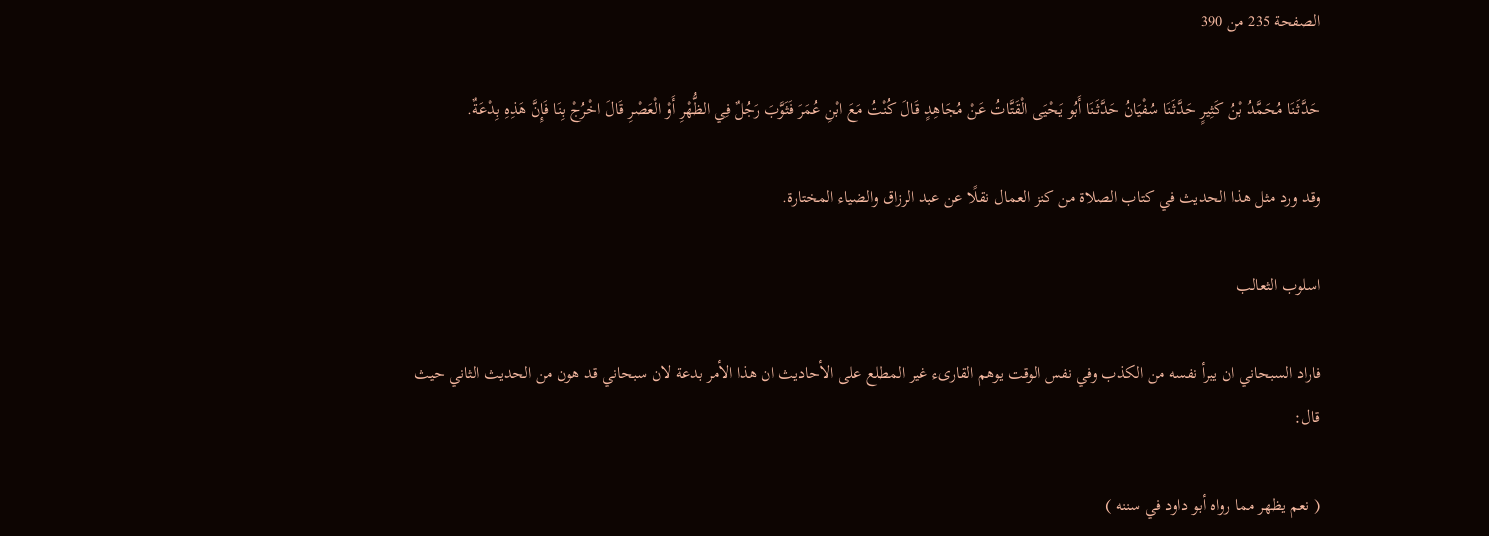الصفحة 235 من 390

حَدَّثَنَا مُحَمَّدُ بْنُ كَثِيرٍ حَدَّثَنَا سُفْيَانُ حَدَّثَنَا أَبُو يَحْيَى الْقَتَّاتُ عَنْ مُجَاهِدٍ قَالَ كُنْتُ مَعَ ابْنِ عُمَرَ فَثَوَّبَ رَجُلٌ فِي الظُّهْرِ أَوْ الْعَصْرِ قَالَ اخْرُجْ بِنَا فَإِنَّ هَذِهِ بِدْعَةٌ.

وقد ورد مثل هذا الحديث في كتاب الصلاة من كنز العمال نقلًا عن عبد الرزاق والضياء المختارة.

اسلوب الثعالب

فاراد السبحاني ان يبرأ نفسه من الكذب وفي نفس الوقت يوهم القارىء غير المطلع على الأحاديث ان هذا الأمر بدعة لان سبحاني قد هون من الحديث الثاني حيث قال:

( نعم يظهر مما رواه أبو داود في سننه )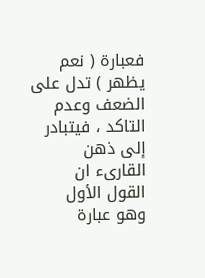فعبارة ( نعم يظهر ) تدل على الضعف وعدم التاكد ، فيتبادر إلى ذهن القارىء ان القول الأول وهو عبارة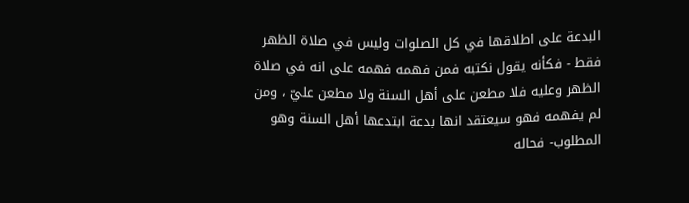البدعة على اطلاقها في كل الصلوات وليس في صلاة الظهر فقط - فكأنه يقول نكتبه فمن فهمه فهمه على انه في صلاة الظهر وعليه فلا مطعن على أهل السنة ولا مطعن عليّ ، ومن لم يفهمه فهو سيعتقد انها بدعة ابتدعها أهل السنة وهو المطلوب- فحاله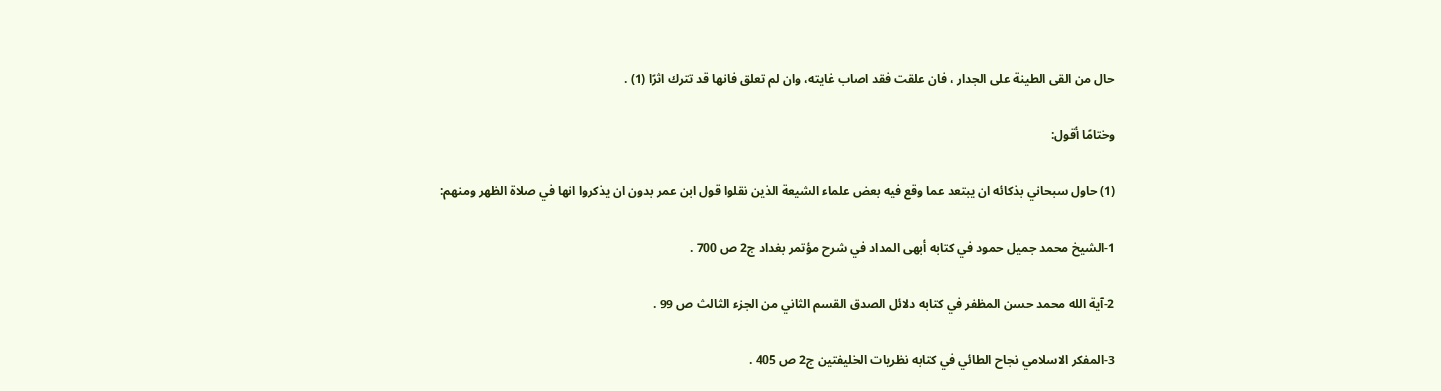حال من القى الطينة على الجدار ، فان علقت فقد اصاب غايته، وان لم تعلق فانها قد تترك اثرًا (1) .

وختامًا أقول:

(1) حاول سبحاني بذكائه ان يبتعد عما وقع فيه بعض علماء الشيعة الذين نقلوا قول ابن عمر بدون ان يذكروا انها في صلاة الظهر ومنهم:

1-الشيخ محمد جميل حمود في كتابه أبهى المداد في شرح مؤتمر بغداد ج2 ص 700 .

2-آية الله محمد حسن المظفر في كتابه دلائل الصدق القسم الثاني من الجزء الثالث ص 99 .

3-المفكر الاسلامي نجاح الطائي في كتابه نظريات الخليفتين ج2 ص 405 .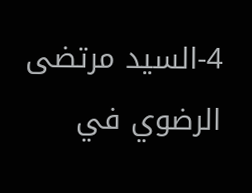4-السيد مرتضى الرضوي في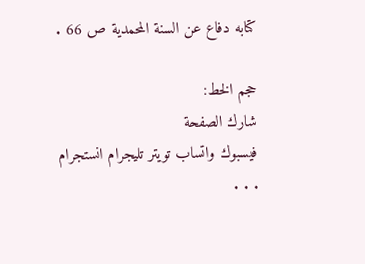كتابه دفاع عن السنة المحمدية ص 66 .

حجم الخط:
شارك الصفحة
فيسبوك واتساب تويتر تليجرام انستجرام
. . .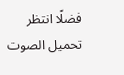فضلًا انتظر تحميل الصوت